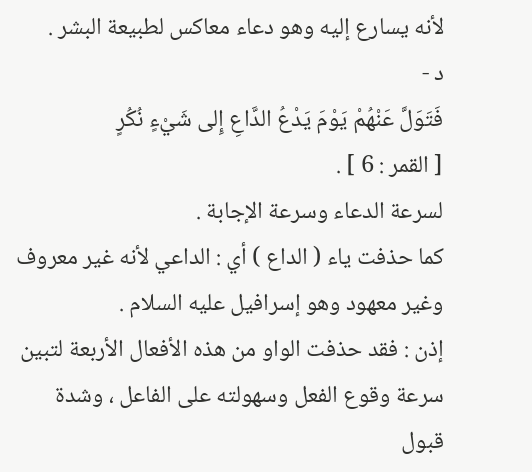لأنه يسارع إليه وهو دعاء معاكس لطبيعة البشر .
د -
فَتَوَلَّ عَنْهُمْ يَوْمَ يَدْعُ الدَّاعِ إِلى شَيْءٍ نُكُرٍ
[ القمر : 6 ] .
لسرعة الدعاء وسرعة الإجابة .
كما حذفت ياء ( الداع ) أي : الداعي لأنه غير معروف وغير معهود وهو إسرافيل عليه السلام .
إذن : فقد حذفت الواو من هذه الأفعال الأربعة لتبين سرعة وقوع الفعل وسهولته على الفاعل ، وشدة قبول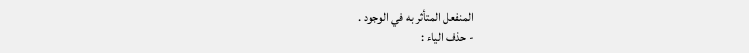المنفعل المتأثر به في الوجود .
- حذف الياء :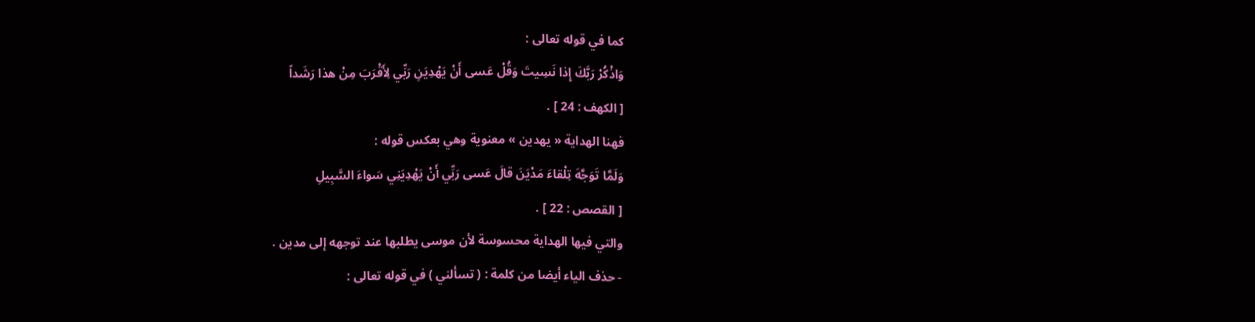كما في قوله تعالى :
وَاذْكُرْ رَبَّكَ إِذا نَسِيتَ وَقُلْ عَسى أَنْ يَهْدِيَنِ رَبِّي لِأَقْرَبَ مِنْ هذا رَشَداً
[ الكهف : 24 ] .
فهنا الهداية « يهدين » معنوية وهي بعكس قوله :
وَلَمَّا تَوَجَّهَ تِلْقاءَ مَدْيَنَ قالَ عَسى رَبِّي أَنْ يَهْدِيَنِي سَواءَ السَّبِيلِ
[ القصص : 22 ] .
والتي فيها الهداية محسوسة لأن موسى يطلبها عند توجهه إلى مدين .
- حذف الياء أيضا من كلمة : ( تسألني ) في قوله تعالى :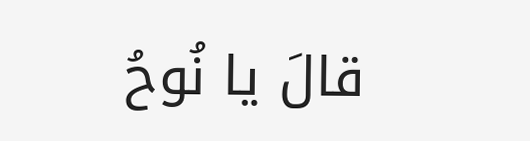قالَ يا نُوحُ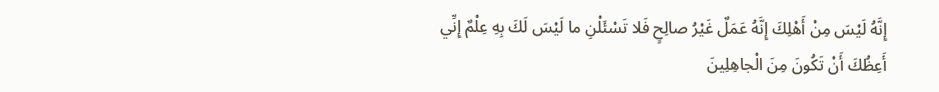إِنَّهُ لَيْسَ مِنْ أَهْلِكَ إِنَّهُ عَمَلٌ غَيْرُ صالِحٍ فَلا تَسْئَلْنِ ما لَيْسَ لَكَ بِهِ عِلْمٌ إِنِّي أَعِظُكَ أَنْ تَكُونَ مِنَ الْجاهِلِينَ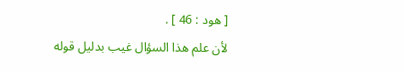[ هود : 46 ] .
لأن علم هذا السؤال غيب بدليل قوله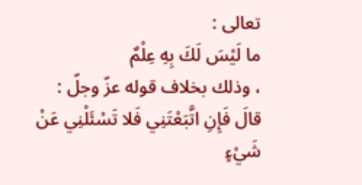تعالى :
ما لَيْسَ لَكَ بِهِ عِلْمٌ
، وذلك بخلاف قوله عزّ وجلّ :
قالَ فَإِنِ اتَّبَعْتَنِي فَلا تَسْئَلْنِي عَنْ شَيْءٍ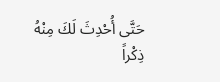حَتَّى أُحْدِثَ لَكَ مِنْهُ ذِكْراً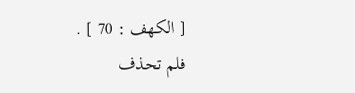[ الكهف : 70 ] .
فلم تحذف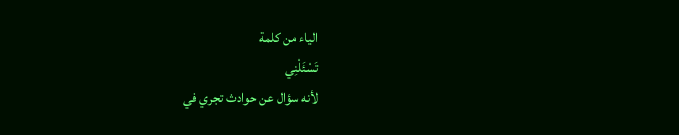الياء من كلمة
تَسْئَلْنِي
لأنه سؤال عن حوادث تجري في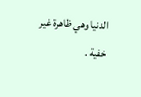الدنيا وهي ظاهرة غير خفية .